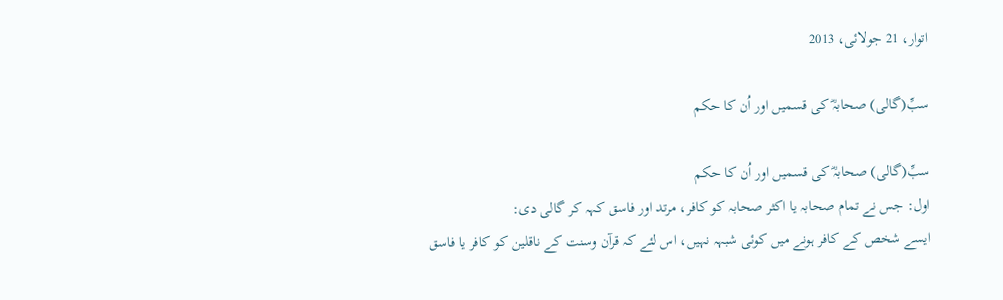اتوار، 21 جولائی، 2013

سبِّ(گالی) صحابہؓ کی قسمیں اور اُن کا حکم

سبِّ(گالی) صحابہؓ کی قسمیں اور اُن کا حکم
اول: جس نے تمام صحابہ یا اکثر صحابہ کو کافر، مرتد اور فاسق کہہ کر گالی دی:
ایسے شخص کے کافر ہونے میں کوئی شبہہ نہیں، اس لئے کہ قرآن وسنت کے ناقلین کو کافر یا فاسق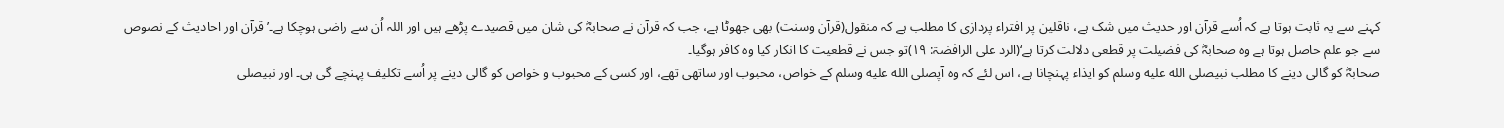کہنے سے یہ ثابت ہوتا ہے کہ اُسے قرآن اور حدیث میں شک ہے، ناقلین پر افتراء پردازی کا مطلب ہے کہ منقول(قرآن وسنت) بھی جھوٹا ہے، جب کہ قرآن نے صحابہؓ کی شان میں قصیدے پڑھے ہیں اور اللہ اُن سے راضی ہوچکا ہے۔’ قرآن اور احادیث کے نصوص سے جو علم حاصل ہوتا ہے وہ صحابہؓ کی فضیلت پر قطعی دلالت کرتا ہے‘(الرد علی الرافضۃ: ۱۹)تو جس نے قطعیت کا انکار کیا وہ کافر ہوگیا۔
صحابہؓ کو گالی دینے کا مطلب نبیصلى الله عليه وسلم کو ایذاء پہنچانا ہے، اس لئے کہ وہ آپصلى الله عليه وسلم کے خواص، محبوب اور ساتھی تھے، اور کسی کے محبوب و خواص کو گالی دینے پر اُسے تکلیف پہنچے گی ہی۔ اور نبیصلى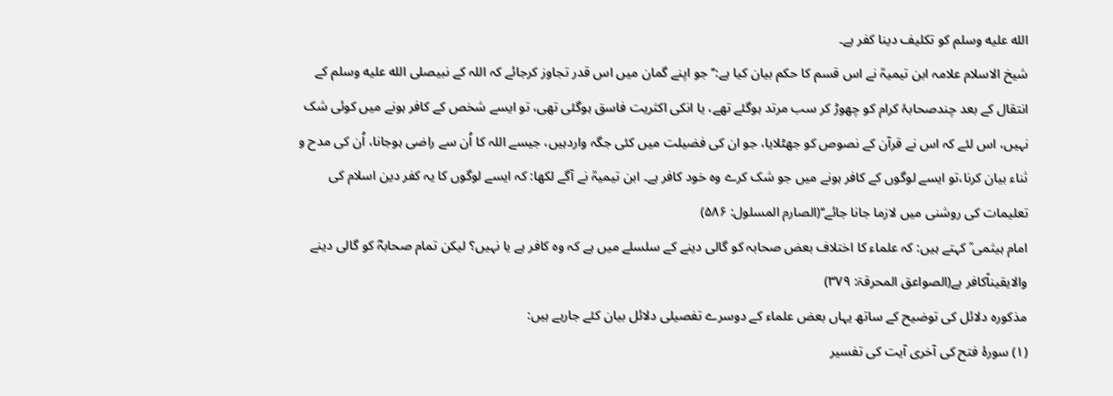الله عليه وسلم کو تکلیف دینا کفر ہے۔
شیخ الاسلام علامہ ابن تیمیہؒ نے اس قسم کا حکم بیان کیا ہے:’’ جو اپنے گمان میں اس قدر تجاوز کرجائے کہ اللہ کے نبیصلى الله عليه وسلم کے انتقال کے بعد چندصحابۂ کرام کو چھوڑ کر سب مرتد ہوگئے تھے، یا انکی اکثریت فاسق ہوگئی تھی، تو ایسے شخص کے کافر ہونے میں کوئی شک نہیں، اس لئے کہ اس نے قرآن کے نصوص کو جھٹلایا، جو ان کی فضیلت میں کئی جگہ واردہیں، جیسے اللہ کا اُن سے راضی ہوجانا، اُن کی مدح و ثناء بیان کرنا،تو ایسے لوگوں کے کافر ہونے میں جو شک کرے وہ خود کافر ہے۔ ابن تیمیہؒ نے آگے لکھا: کہ ایسے لوگوں کا یہ کفر دین اسلام کی تعلیمات کی روشنی میں لازما جانا جائے‘‘(الصارم المسلول: ۵۸۶)
امام ہیثمی ؒ کہتے ہیں: کہ علماء کا اختلاف بعض صحابہ کو گالی دینے کے سلسلے میں ہے کہ وہ کافر ہے یا نہیں؟ لیکن تمام صحابہؓ کو گالی دینے والایقیناًکافر ہے(الصواعق المحرقۃ: ۳۷۹)
مذکورہ دلائل کی توضیح کے ساتھ یہاں بعض علماء کے دوسرے تفصیلی دلائل بیان کئے جارہے ہیں:
(۱) سورۂ فتح کی آخری آیت کی تفسیر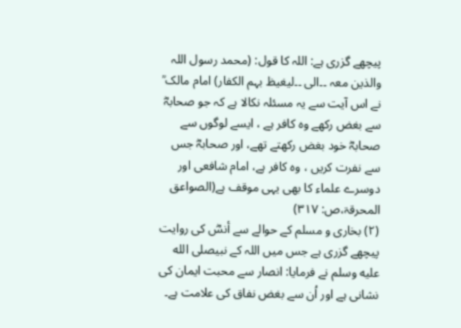پیچھے گزری ہے: اللہ کا قول: (محمد رسول اللہ والذین معہ ۔۔الی ۔۔لیغیظ بہم الکفار) امام مالک ؒ نے اس آیت سے یہ مسئلہ نکالا ہے کہ جو صحابہؓ سے بغض رکھے وہ کافر ہے ، ایسے لوگوں سے صحابہؓ خود بغض رکھتے تھے، اور صحابہؓ جس سے نفرت کریں ، وہ کافر ہے، امام شافعی اور دوسرے علماء کا بھی یہی موقف ہے(الصواعق المحرقۃ،ص: ۳۱۷)
(۲) بخاری و مسلم کے حوالے سے أنسؓ کی روایت پیچھے گزری ہے جس میں اللہ کے نبیصلى الله عليه وسلم نے فرمایا: انصار سے محبت ایمان کی نشانی ہے اور اُن سے بغض نفاق کی علامت ہے۔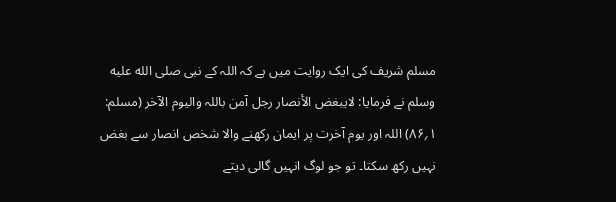مسلم شریف کی ایک روایت میں ہے کہ اللہ کے نبی صلى الله عليه وسلم نے فرمایا: لایبغض الأنصار رجل آمن باللہ والیوم الآخر (مسلم: ۱؍۸۶) اللہ اور یوم آخرت پر ایمان رکھنے والا شخص انصار سے بغض نہیں رکھ سکتا۔ تو جو لوگ انہیں گالی دیتے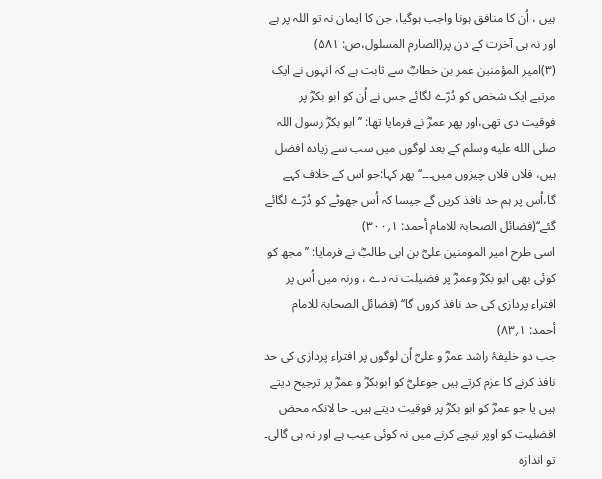ہیں ، اُن کا منافق ہونا واجب ہوگیا، جن کا ایمان نہ تو اللہ پر ہے اور نہ ہی آخرت کے دن پر(الصارم المسلول،ص: ۵۸۱)
(۳)امیر المؤمنین عمر بن خطابؓ سے ثابت ہے کہ انہوں نے ایک مرتبے ایک شخص کو دُرّے لگائے جس نے اُن کو ابو بکرؓ پر فوقیت دی تھی،اور پھر عمرؓ نے فرمایا تھا: ’’ابو بکرؓ رسول اللہ صلى الله عليه وسلم کے بعد لوگوں میں سب سے زیادہ افضل ہیں، فلاں فلاں چیزوں میں۔۔۔‘‘ پھر کہا:جو اس کے خلاف کہے گا،اُس پر ہم حد نافذ کریں گے جیسا کہ اُس جھوٹے کو دُرّے لگائے گئے‘‘(فضائل الصحابۃ للامام أحمد: ۱؍۳۰۰)
اسی طرح امیر المومنین علیؓ بن ابی طالبؓ نے فرمایا: ’’مجھ کو کوئی بھی ابو بکرؓ وعمرؓ پر فضیلت نہ دے ، ورنہ میں اُس پر افتراء پردازی کی حد نافذ کروں گا‘‘ (فضائل الصحابۃ للامام أحمد: ۱؍۸۳)
جب دو خلیفۂ راشد عمرؓ و علیؓ اُن لوگوں پر افتراء پردازی کی حد نافذ کرنے کا عزم کرتے ہیں جوعلیؓ کو ابوبکرؓ و عمرؓ پر ترجیح دیتے ہیں یا جو عمرؓ کو ابو بکرؓ پر فوقیت دیتے ہیں۔ حا لانکہ محض افضلیت کو اوپر نیچے کرنے میں نہ کوئی عیب ہے اور نہ ہی گالی۔ تو اندازہ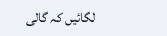لگائیں کہ گالی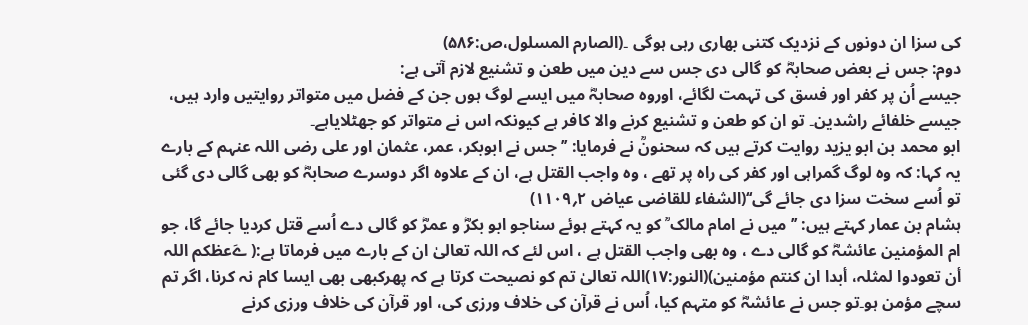کی سزا ان دونوں کے نزدیک کتنی بھاری رہی ہوگی ۔(الصارم المسلول،ص:۵۸۶)
دوم: جس نے بعض صحابہؓ کو گالی دی جس سے دین میں طعن و تشنیع لازم آتی ہے:
جیسے اُن پر کفر اور فسق کی تہمت لگائے، اوروہ صحابہؓ میں ایسے لوگ ہوں جن کے فضل میں متواتر روایتیں وارد ہیں، جیسے خلفائے راشدین۔ تو ان کو طعن و تشنیع کرنے والا کافر ہے کیونکہ اس نے متواتر کو جھٹلایاہے۔
ابو محمد بن ابو یزید روایت کرتے ہیں کہ سحنونؒ نے فرمایا: ’’جس نے ابوبکر، عمر، عثمان اور علی رضی اللہ عنہم کے بارے یہ کہا: کہ وہ لوگ گمراہی اور کفر کی راہ پر تھے ، وہ واجب القتل ہے، ان کے علاوہ اگر دوسرے صحابہؓ کو بھی گالی دی گئی تو اُسے سخت سزا دی جائے گی‘‘(الشفاء للقاضی عیاض ۲؍۱۱۰۹)
ہشام بن عمار کہتے ہیں: ’’ میں نے امام مالک ؒ کو یہ کہتے ہوئے سناجو ابو بکرؓ و عمرؓ کو گالی دے اُسے قتل کردیا جائے گا، جو ام المؤمنین عائشہؓ کو گالی دے ، وہ بھی واجب القتل ہے ، اس لئے کہ اللہ تعالیٰ ان کے بارے میں فرماتا ہے:( ےَعظکم اللہ أن تعودوا لمثلہ، أبدا ان کنتم مؤمنین)(النور:۱۷)اللہ تعالیٰ تم کو نصیحت کرتا ہے کہ پھرکبھی بھی ایسا کام نہ کرنا، اگر تم سچے مؤمن ہو۔تو جس نے عائشہؓ کو متہم کیا، اُس نے قرآن کی خلاف ورزی کی، اور قرآن کی خلاف ورزی کرنے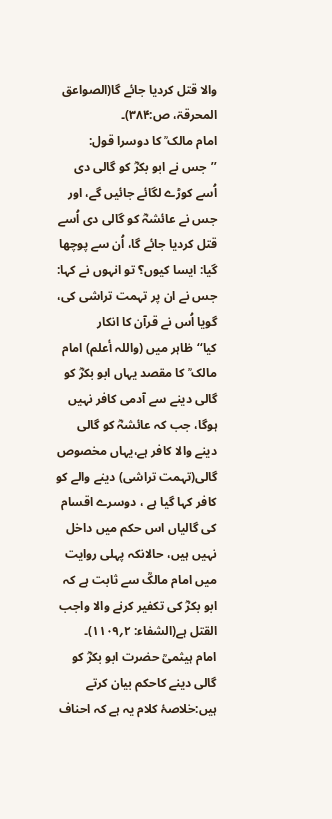والا قتل کردیا جائے گا(الصواعق المحرقۃ، ص:۳۸۴)۔
امام مالک ؒ کا دوسرا قول: ’’جس نے ابو بکرؓ کو گالی دی اُسے کوڑے لگائے جائیں گے، اور جس نے عائشہؓ کو گالی دی اُسے قتل کردیا جائے گا، اُن سے پوچھا گیا: ایسا کیوں؟ تو انہوں نے کہا: جس نے ان پر تہمت تراشی کی، گویا اُس نے قرآن کا انکار کیا‘‘ظاہر میں (واللہ أعلم) امام مالک ؒ کا مقصد یہاں ابو بکرؓ کو گالی دینے سے آدمی کافر نہیں ہوگا، جب کہ عائشہؓ کو گالی دینے والا کافر ہے،یہاں مخصوص گالی(تہمت تراشی) دینے والے کو کافر کہا گیا ہے ، دوسرے اقسام کی گالیاں اس حکم میں داخل نہیں ہیں، حالانکہ پہلی روایت میں امام مالکؒ سے ثابت ہے کہ ابو بکرؓ کی تکفیر کرنے والا واجب القتل ہے(الشفاء: ۲؍۱۱۰۹)۔
امام ہیثمیؒ حضرت ابو بکرؓ کو گالی دینے کاحکم بیان کرتے ہیں:خلاصۂ کلام یہ ہے کہ احناف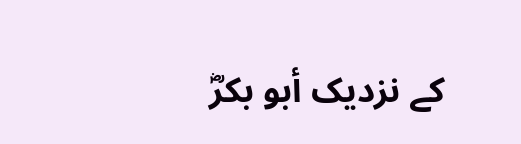کے نزدیک أبو بکرؓ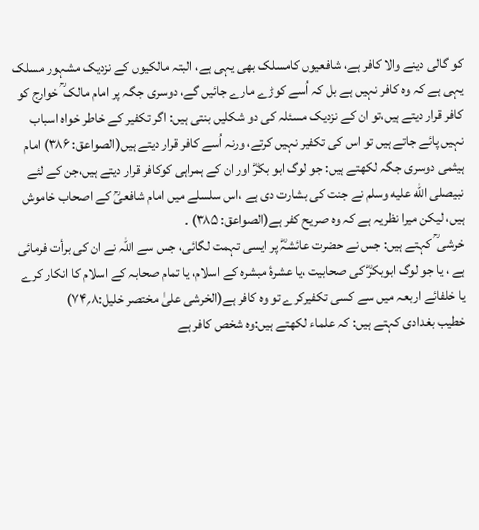کو گالی دینے والا کافر ہے، شافعیوں کامسلک بھی یہی ہے، البتہ مالکیوں کے نزدیک مشہور مسلک یہی ہے کہ وہ کافر نہیں ہے بل کہ اُسے کوڑے مارے جائیں گے، دوسری جگہ پر امام مالک ؒ خوارج کو کافر قرار دیتے ہیں،تو ان کے نزدیک مسئلہ کی دو شکلیں بنتی ہیں: اگر تکفیر کے خاطر خواہ اسباب نہیں پائے جاتے ہیں تو اس کی تکفیر نہیں کرتے، ورنہ اُسے کافر قرار دیتے ہیں(الصواعق: ۳۸۶) امام ہیثمی دوسری جگہ لکھتے ہیں: جو لوگ ابو بکرؓ اور ان کے ہمراہی کوکافر قرار دیتے ہیں،جن کے لئے نبیصلى الله عليه وسلم نے جنت کی بشارت دی ہے ،اس سلسلے میں امام شافعیؒ کے اصحاب خاموش ہیں، لیکن میرا نظریہ ہے کہ وہ صریح کفر ہے(الصواعق: ۳۸۵) ۔
خرشی ؒ کہتے ہیں: جس نے حضرت عائشہؓ پر ایسی تہمت لگائی، جس سے اللہ نے ان کی برأت فرمائی ہے ، یا جو لوگ ابوبکرؓ کی صحابیت ،یا عشرۂ مبشرہ کے اسلام، یا تمام صحابہ کے اسلام کا انکار کرے یا خلفائے اربعہ میں سے کسی تکفیرکرے تو وہ کافر ہے(الخرشی علیٰ مختصر خلیل:۸؍۷۴)
خطیب بغدادی کہتے ہیں: کہ علماء لکھتے ہیں:وہ شخص کافر ہے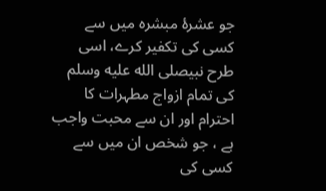جو عشرۂ مبشرہ میں سے کسی کی تکفیر کرے، اسی طرح نبیصلى الله عليه وسلم کی تمام ازواج مطہرات کا احترام اور ان سے محبت واجب ہے ، جو شخص ان میں سے کسی کی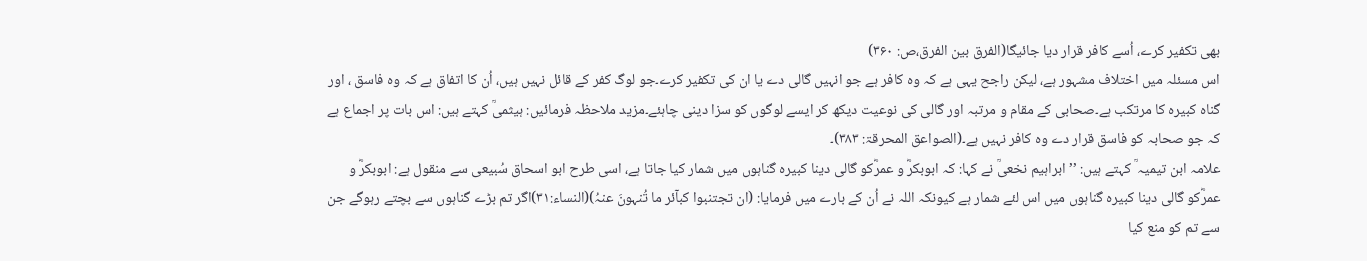بھی تکفیر کرے، اُسے کافر قرار دیا جائیگا(الفرق بین الفرق،ص: ۳۶۰)
اس مسئلہ میں اختلاف مشہور ہے، لیکن راجح یہی ہے کہ وہ کافر ہے جو انہیں گالی دے یا ان کی تکفیر کرے۔جو لوگ کفر کے قائل نہیں ہیں، اُن کا اتفاق ہے کہ وہ فاسق ، اور گناہ کبیرہ کا مرتکب ہے۔صحابی کے مقام و مرتبہ اور گالی کی نوعیت دیکھ کر ایسے لوگوں کو سزا دینی چاہئے۔مزید ملاحظہ فرمائیں: ہیثمیؒ کہتے ہیں: اس بات پر اجماع ہے کہ جو صحابہ کو فاسق قرار دے وہ کافر نہیں ہے۔(الصواعق المحرقۃ: ۳۸۳)۔
علامہ ابن تیمیہ ؒ کہتے ہیں: ’’ ابراہیم نخعیؒ نے کہا: کہ ابوبکرؓ و عمرؓکو گالی دینا کبیرہ گناہوں میں شمار کیا جاتا ہے، اسی طرح ابو اسحاق سُبیعی سے منقول ہے: ابوبکرؓ و عمرؓکو گالی دینا کبیرہ گناہوں میں اس لئے شمار ہے کیونکہ اللہ نے اُن کے بارے میں فرمایا: (ان تجتنبوا کبآئر ما تُنہونَ عنہُ)(النساء:۳۱)اگر تم بڑے گناہوں سے بچتے رہوگے جن سے تم کو منع کیا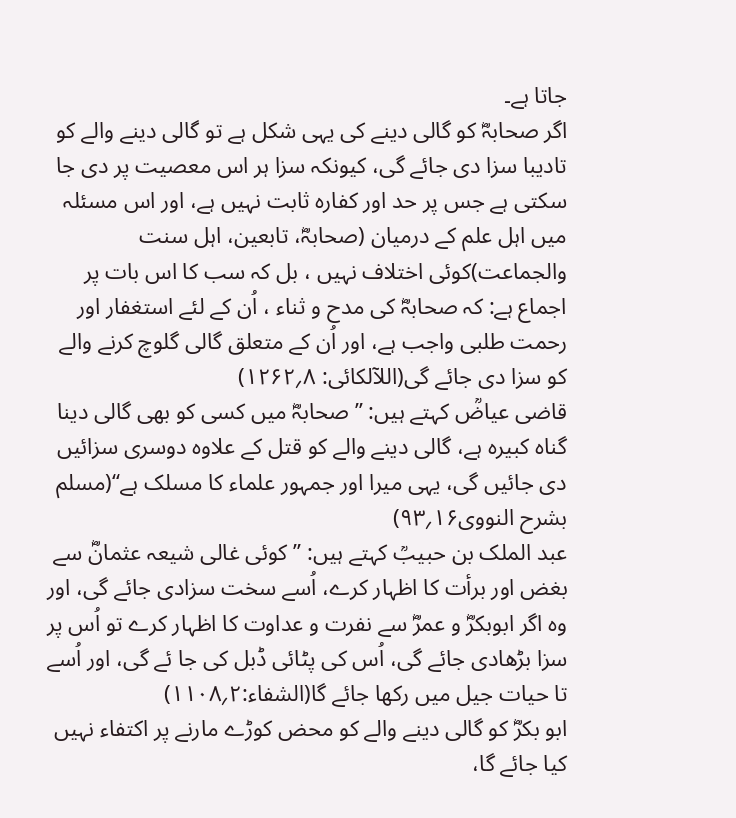جاتا ہے۔
اگر صحابہؓ کو گالی دینے کی یہی شکل ہے تو گالی دینے والے کو تادیبا سزا دی جائے گی، کیونکہ سزا ہر اس معصیت پر دی جا سکتی ہے جس پر حد اور کفارہ ثابت نہیں ہے، اور اس مسئلہ میں اہل علم کے درمیان (صحابہؓ، تابعین، اہل سنت والجماعت)کوئی اختلاف نہیں ، بل کہ سب کا اس بات پر اجماع ہے: کہ صحابہؓ کی مدح و ثناء ، اُن کے لئے استغفار اور رحمت طلبی واجب ہے، اور اُن کے متعلق گالی گلوچ کرنے والے کو سزا دی جائے گی(اللآلکائی: ۸؍۱۲۶۲)
قاضی عیاضؒ کہتے ہیں: ’’ صحابہؓ میں کسی کو بھی گالی دینا گناہ کبیرہ ہے، گالی دینے والے کو قتل کے علاوہ دوسری سزائیں دی جائیں گی، یہی میرا اور جمہور علماء کا مسلک ہے‘‘(مسلم بشرح النووی۱۶؍۹۳)
عبد الملک بن حبیبؒ کہتے ہیں: ’’کوئی غالی شیعہ عثمانؓ سے بغض اور برأت کا اظہار کرے، اُسے سخت سزادی جائے گی، اور وہ اگر ابوبکرؓ و عمرؓ سے نفرت و عداوت کا اظہار کرے تو اُس پر سزا بڑھادی جائے گی، اُس کی پٹائی ڈبل کی جا ئے گی، اور اُسے تا حیات جیل میں رکھا جائے گا(الشفاء:۲؍۱۱۰۸)
ابو بکرؓ کو گالی دینے والے کو محض کوڑے مارنے پر اکتفاء نہیں کیا جائے گا،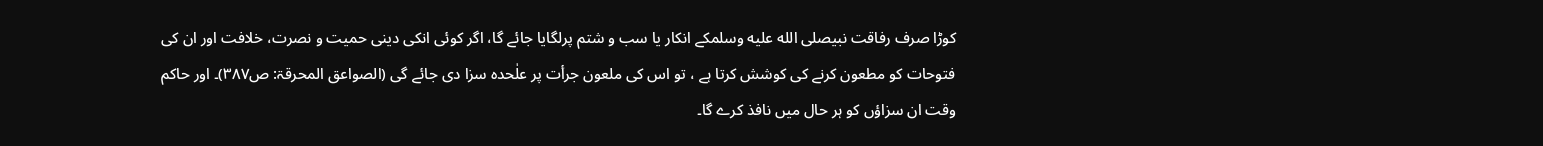کوڑا صرف رفاقت نبیصلى الله عليه وسلمکے انکار یا سب و شتم پرلگایا جائے گا، اگر کوئی انکی دینی حمیت و نصرت، خلافت اور ان کی فتوحات کو مطعون کرنے کی کوشش کرتا ہے ، تو اس کی ملعون جرأت پر علٰحدہ سزا دی جائے گی (الصواعق المحرقۃ: ص۳۸۷)۔ اور حاکم وقت ان سزاؤں کو ہر حال میں نافذ کرے گا۔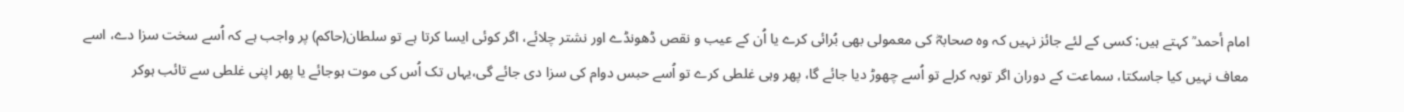امام أحمد ؒ کہتے ہیں: کسی کے لئے جائز نہیں کہ وہ صحابہؓ کی معمولی بھی بُرائی کرے یا اُن کے عیب و نقص ڈھونڈے اور نشتر چلائے، اگر کوئی ایسا کرتا ہے تو سلطان(حاکم) پر واجب ہے کہ اُسے سخت سزا دے، اسے معاف نہیں کیا جاسکتا، سماعت کے دوران اگر توبہ کرلے تو اُسے چھوڑ دیا جائے گا، پھر وہی غلطی کرے تو اُسے حبس دوام کی سزا دی جائے گی،یہاں تک اُس کی موت ہوجائے یا پھر اپنی غلطی سے تائب ہوکر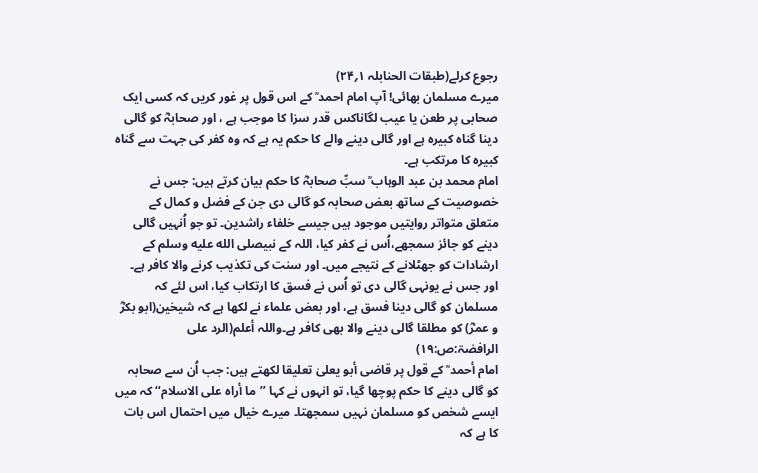رجوع کرلے(طبقات الحنابلہ ۱؍۲۴)
میرے مسلمان بھائی! آپ امام احمد ؒ کے اس قول پر غور کریں کہ کسی ایک صحابی پر طعن یا عیب لگاناکس قدر سزا کا موجب ہے ، اور صحابہؓ کو گالی دینا گناہ کبیرہ ہے اور گالی دینے والے کا حکم یہ ہے کہ وہ کفر کی جہت سے گناہ کبیرہ کا مرتکب ہے۔
امام محمد بن عبد الوہاب ؒ سبِّ صحابہؓ کا حکم بیان کرتے ہیں: جس نے خصوصیت کے ساتھ بعض صحابہ کو گالی دی جن کے فضل و کمال کے متعلق متواتر روایتیں موجود ہیں جیسے خلفاء راشدین۔ تو جو اُنہیں گالی دینے کو جائز سمجھے،اُس نے کفر کیا، اللہ کے نبیصلى الله عليه وسلم کے ارشادات کو جھٹلانے کے نتیجے میں۔ اور سنت کی تکذیب کرنے والا کافر ہے۔ اور جس نے یونہی گالی دی تو اُس نے فسق کا ارتکاب کیا، اس لئے کہ مسلمان کو گالی دینا فسق ہے، اور بعض علماء نے لکھا ہے کہ شیخین(ابو بکرؓ و عمرؓ) کو مطلقا گالی دینے والا بھی کافر ہے۔واللہ أعلم(الرد علی الرافضۃ:ص:۱۹)
امام أحمد ؒ کے قول پر قاضی أبو یعلیٰ تعلیقا لکھتے ہیں: جب اُن سے صحابہ کو گالی دینے کا حکم پوچھا گیا، تو انہوں نے کہا ’’ما أراہ علی الاسلام‘‘ کہ میں ایسے شخص کو مسلمان نہیں سمجھتا۔ میرے خیال میں احتمال اس بات کا ہے کہ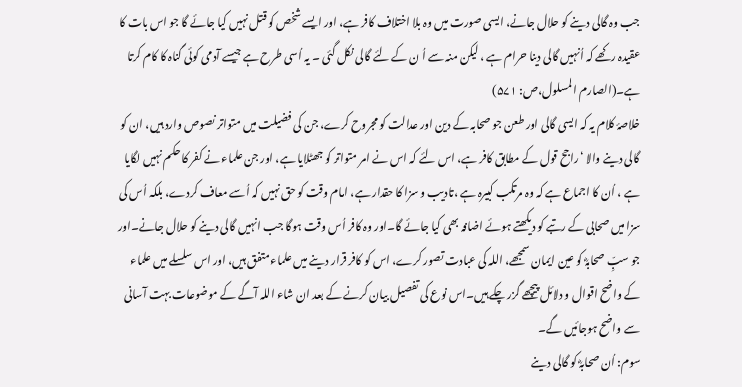جب وہ گالی دینے کو حلال جانے، ایسی صورت میں وہ بلا اختلاف کافر ہے، اور ایسے شخص کو قتل نہیں کیا جائے گا جو اس بات کا عقیدہ رکھے کہ اُنہیں گالی دینا حرام ہے ، لیکن منہ سے اُ ن کے لئے گالی نکل گئی ۔ یہ اُسی طرح ہے جیسے آدمی کوئی گناہ کا کام کرتا ہے۔(الصارم المسلول،ص: ۵۷۱)
خلاصۂ کلام یہ کہ ایسی گالی اور طعن جو صحابہ کے دین اور عدالت کو مجروح کرے، جن کی فضیلت میں متواتر نصوص وارد ہیں، ان کو گالی دینے والا ‘راجح قول کے مطابق کافر ہے، اس لئے کہ اس نے امر متواتر کو جھٹلایا ہے، اور جن علماء نے کفر کا حکم نہیں لگایا ہے ، اُن کا اجماع ہے کہ وہ مرتکب کبیرہ ہے ،تادیب و سزا کا حقدار ہے، امام وقت کو حق نہیں کہ اُسے معاف کردے، بلکہ اُس کی سزا میں صحابی کے رتبے کو دیکھتے ہوئے اضافہ بھی کیا جائے گا۔اور وہ کافر اُس وقت ہوگا جب انہیں گالی دینے کو حلال جانے۔اور جو سبِّ صحابہؓ کو عین ایمان سمجھے، اللہ کی عبادت تصور کرے، اس کو کافر قرار دینے میں علماء متفق ہیں، اور اس سلسلے میں علماء کے واضح اقوال و دلائل پیچھے گزر چکے ہیں۔اس نوع کی تفصیل بیان کرنے کے بعد ان شاء اللہ آگے کے موضوعات بہت آسانی سے واضح ہوجائیں گے۔
سوم: اُن صحابہؓ کو گالی دینے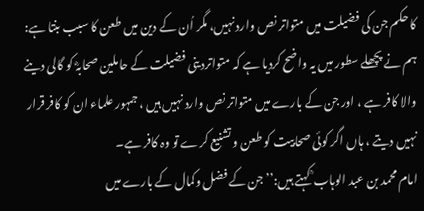کا حکم جن کی فضیلت میں متواتر نص وارد نہیں، مگر اُن کے دین میں طعن کا سبب بنتا ہے:
ہم نے پچھلے سطور میں یہ واضح کردیا ہے کہ متواتردینی فضیلت کے حاملین صحابہؓ کو گالی دینے والا کافر ہے ، اور جن کے بارے میں متواتر نص وارد نہیں ہیں ، جمہور علماء ان کو کافر قرار نہیں دیتے ، ہاں اگر کوئی صحابیت کو طعن و تشنیع کرے تو وہ کافر ہے۔
امام محمد بن عبد الوہاب ؒ کہتے ہیں:’’ جن کے فضل وکمال کے بارے میں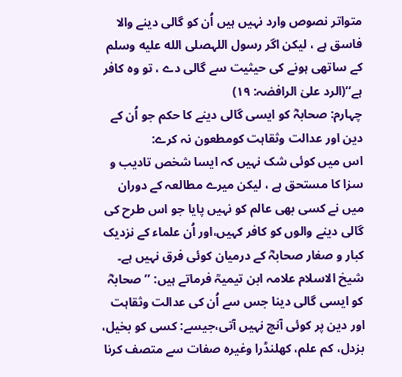متواتر نصوص وارد نہیں ہیں اُن کو گالی دینے والا فاسق ہے ، لیکن اگر رسول اللہصلى الله عليه وسلم کے ساتھی ہونے کی حیثیت سے گالی دے ، تو وہ کافر ہے‘‘(الرد علیٰ الرافضہ: ۱۹)
چہارم: صحابہؓ کو ایسی گالی دینے کا حکم جو اُن کے دین اور عدالت وثقاہت کومطعون نہ کرے:
اس میں کوئی شک نہیں کہ ایسا شخص تادیب و سزا کا مستحق ہے ، لیکن میرے مطالعہ کے دوران میں نے کسی بھی عالم کو نہیں پایا جو اس طرح کی گالی دینے والوں کو کافر کہیں،اور اُن علماء کے نزدیک کبار و صغار صحابہؓ کے درمیان کوئی فرق نہیں ہے۔
شیخ الاسلام علامہ ابن تیمیہؒ فرماتے ہیں: ’’صحابہؓ کو ایسی گالی دینا جس سے اُن کی عدالت وثقاہت اور دین پر کوئی آنچ نہیں آتی،جیسے: کسی کو بخیل، بزدل، کم علم، کھلنڈرا وغیرہ صفات سے متصف کرنا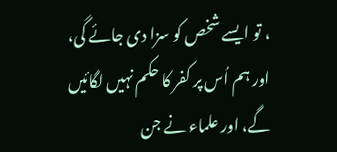، تو ایسے شخص کو سزا دی جائے گی، اور ہم اُس پر کفر کا حکم نہیں لگائیں گے، اور علماء نے جن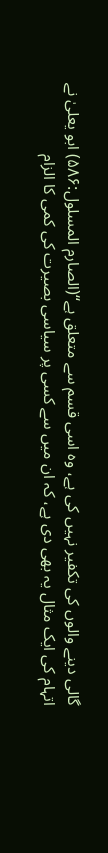گالی دینے والوں کی تکفیر نہیں کی ہے، وہ اسی قسم سے متعلق ہے‘‘(الصارم المسلول:۵۸۶) ابو یعلیٰ نے اتہام کی ایک مثال یہ بھی دی ہے، کہ ان میں سے کسی پر سیاسی بصیرت کی کمی کا الزام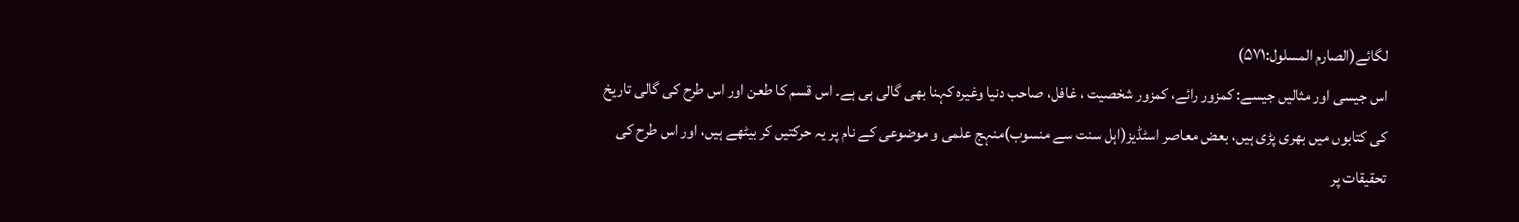لگائے(الصارم المسلول:۵۷۱)
اس جیسی اور مثالیں جیسے: کمزور رائے، کمزور شخصیت ، غافل، صاحب دنیا وغیرہ کہنا بھی گالی ہی ہے۔ اس قسم کا طعن اور اس طرح کی گالی تاریخ کی کتابوں میں بھری پڑی ہیں، بعض معاصر اسٹڈیز(اہل سنت سے منسوب)منہج علمی و موضوعی کے نام پر یہ حرکتیں کر بیٹھے ہیں، اور اس طرح کی تحقیقات پر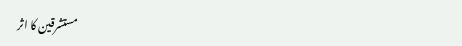مستشرقین کا اثر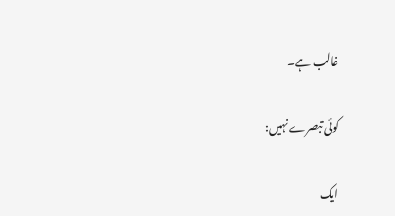غالب ہے۔

کوئی تبصرے نہیں:

ایک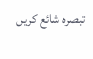تبصرہ شائع کریں